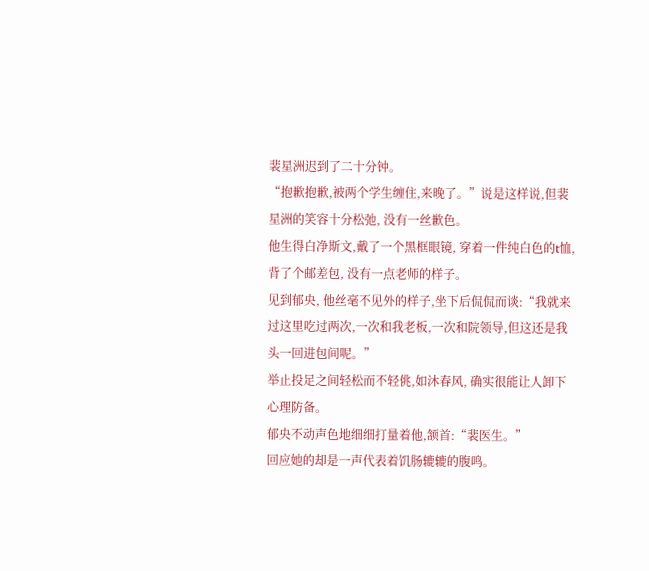裴星洲迟到了二十分钟。
“抱歉抱歉,被两个学生缠住,来晚了。”说是这样说,但裴星洲的笑容十分松弛, 没有一丝歉色。
他生得白净斯文,戴了一个黑框眼镜, 穿着一件纯白色的t恤, 背了个邮差包, 没有一点老师的样子。
见到郁央, 他丝毫不见外的样子,坐下后侃侃而谈:“我就来过这里吃过两次,一次和我老板,一次和院领导,但这还是我头一回进包间呢。”
举止投足之间轻松而不轻佻,如沐春风, 确实很能让人卸下心理防备。
郁央不动声色地细细打量着他,颔首:“裴医生。”
回应她的却是一声代表着饥肠辘辘的腹鸣。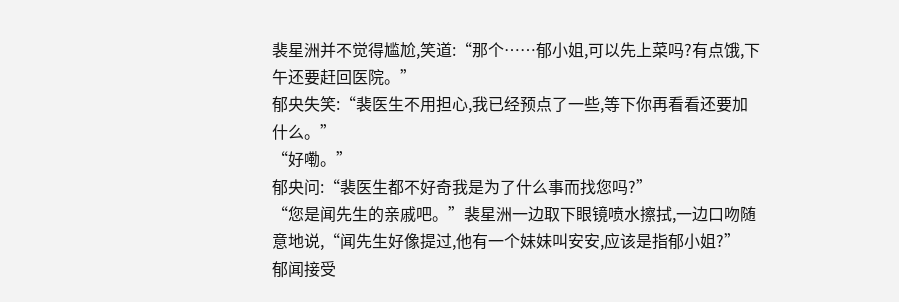裴星洲并不觉得尴尬,笑道:“那个……郁小姐,可以先上菜吗?有点饿,下午还要赶回医院。”
郁央失笑:“裴医生不用担心,我已经预点了一些,等下你再看看还要加什么。”
“好嘞。”
郁央问:“裴医生都不好奇我是为了什么事而找您吗?”
“您是闻先生的亲戚吧。”裴星洲一边取下眼镜喷水擦拭,一边口吻随意地说,“闻先生好像提过,他有一个妹妹叫安安,应该是指郁小姐?”
郁闻接受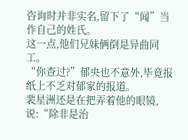咨询时并非实名,留下了“闻”当作自己的姓氏。
这一点,他们兄妹俩倒是异曲同工。
“你查过?”郁央也不意外,毕竟报纸上不乏对郁家的报道。
裴星洲还是在把弄着他的眼镜,说:“除非是治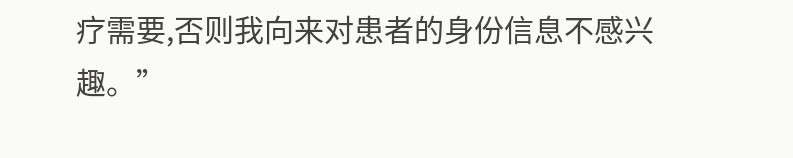疗需要,否则我向来对患者的身份信息不感兴趣。”